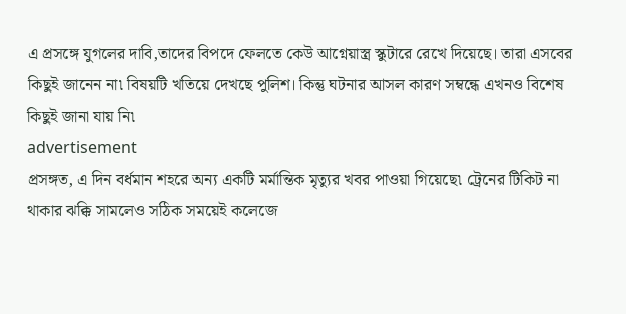এ প্রসঙ্গে যুগলের দাবি,তাদের বিপদে ফেলতে কেউ আগ্নেয়াস্ত্র স্কুটারে রেখে দিয়েছে। তারা এসবের
কিছুই জানেন না৷ বিষয়টি খতিয়ে দেখছে পুলিশ। কিন্তু ঘটনার আসল কারণ সম্বন্ধে এখনও বিশেষ কিছুই জানা যায় নি৷
advertisement
প্রসঙ্গত, এ দিন বর্ধমান শহরে অন্য একটি মর্মান্তিক মৃত্যুর খবর পাওয়া গিয়েছে৷ ট্রেনের টিকিট না থাকার ঝক্কি সামলেও সঠিক সময়েই কলেজে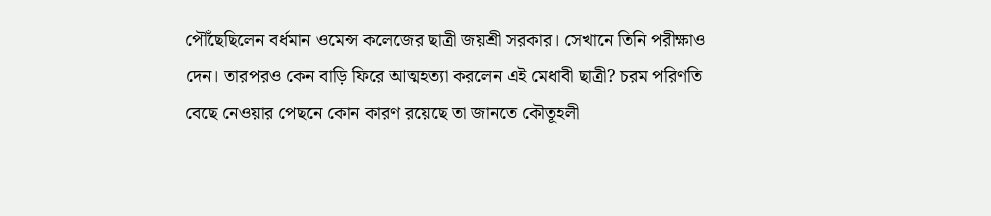পৌঁছেছিলেন বর্ধমান ওমেন্স কলেজের ছাত্রী জয়শ্রী সরকার। সেখানে তিনি পরীক্ষাও দেন। তারপরও কেন বাড়ি ফিরে আত্মহত্যা করলেন এই মেধাবী ছাত্রী? চরম পরিণতি বেছে নেওয়ার পেছনে কোন কারণ রয়েছে তা জানতে কৌতূহলী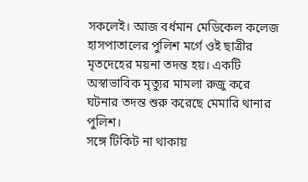সকলেই। আজ বর্ধমান মেডিকেল কলেজ হাসপাতালের পুলিশ মর্গে ওই ছাত্রীর মৃতদেহের ময়না তদন্ত হয়। একটি অস্বাভাবিক মৃত্যুর মামলা রুজু করে ঘটনার তদন্ত শুরু করেছে মেমারি থানার পুলিশ।
সঙ্গে টিকিট না থাকায়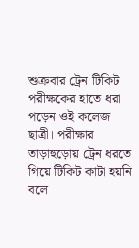শুক্রবার ট্রেন টিকিট পরীক্ষকের হাতে ধরা পড়েন ওই কলেজ ছাত্রী। পরীক্ষার তাড়াহুড়োয় ট্রেন ধরতে গিয়ে টিকিট কাটা হয়নি বলে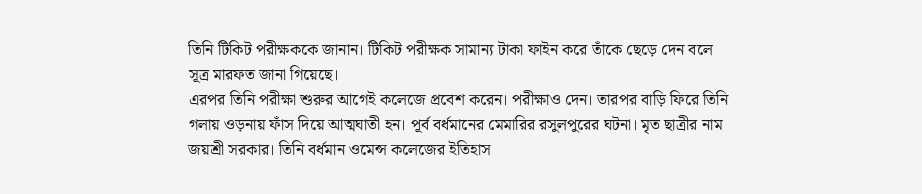তিনি টিকিট পরীক্ষককে জানান। টিকিট পরীক্ষক সামান্য টাকা ফাইন করে তাঁকে ছেড়ে দেন বলে সূত্র মারফত জানা গিয়েছে।
এরপর তিনি পরীক্ষা শুরুর আগেই কলেজে প্রবেশ করেন। পরীক্ষাও দেন। তারপর বাড়ি ফিরে তিনি গলায় ওড়নায় ফাঁস দিয়ে আত্মঘাতী হন। পূর্ব বর্ধমানের মেমারির রসুলপুরের ঘটনা। মৃত ছাত্রীর নাম জয়শ্রী সরকার। তিনি বর্ধমান ওমেন্স কলেজের ইতিহাস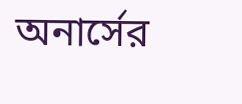অনার্সের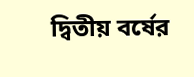দ্বিতীয় বর্ষের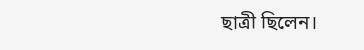ছাত্রী ছিলেন।